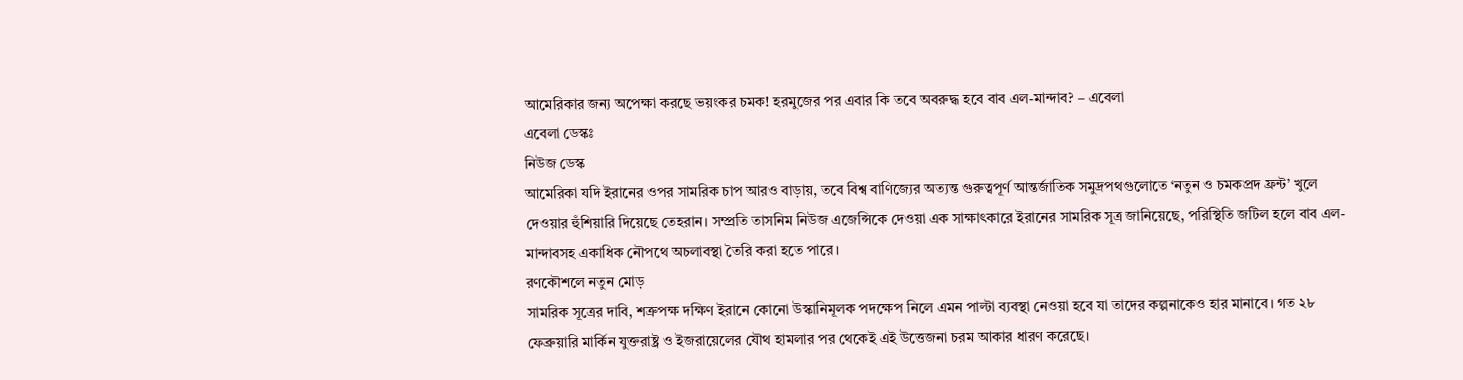আমেরিকার জন্য অপেক্ষা করছে ভয়ংকর চমক! হরমুজের পর এবার কি তবে অবরুদ্ধ হবে বাব এল-মান্দাব? – এবেলা
এবেলা ডেস্কঃ
নিউজ ডেস্ক
আমেরিকা যদি ইরানের ওপর সামরিক চাপ আরও বাড়ায়, তবে বিশ্ব বাণিজ্যের অত্যন্ত গুরুত্বপূর্ণ আন্তর্জাতিক সমুদ্রপথগুলোতে ‘নতুন ও চমকপ্রদ ফ্রন্ট’ খুলে দেওয়ার হুঁশিয়ারি দিয়েছে তেহরান। সম্প্রতি তাসনিম নিউজ এজেন্সিকে দেওয়া এক সাক্ষাৎকারে ইরানের সামরিক সূত্র জানিয়েছে, পরিস্থিতি জটিল হলে বাব এল-মান্দাবসহ একাধিক নৌপথে অচলাবস্থা তৈরি করা হতে পারে।
রণকৌশলে নতুন মোড়
সামরিক সূত্রের দাবি, শত্রুপক্ষ দক্ষিণ ইরানে কোনো উস্কানিমূলক পদক্ষেপ নিলে এমন পাল্টা ব্যবস্থা নেওয়া হবে যা তাদের কল্পনাকেও হার মানাবে। গত ২৮ ফেব্রুয়ারি মার্কিন যুক্তরাষ্ট্র ও ইজরায়েলের যৌথ হামলার পর থেকেই এই উত্তেজনা চরম আকার ধারণ করেছে।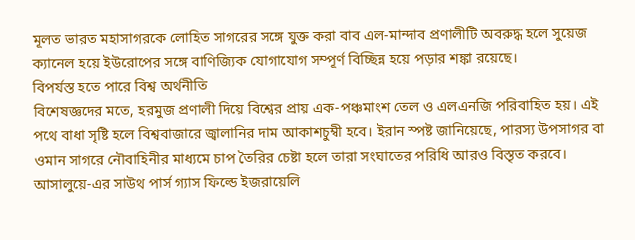মূলত ভারত মহাসাগরকে লোহিত সাগরের সঙ্গে যুক্ত করা বাব এল-মান্দাব প্রণালীটি অবরুদ্ধ হলে সুয়েজ ক্যানেল হয়ে ইউরোপের সঙ্গে বাণিজ্যিক যোগাযোগ সম্পূর্ণ বিচ্ছিন্ন হয়ে পড়ার শঙ্কা রয়েছে।
বিপর্যস্ত হতে পারে বিশ্ব অর্থনীতি
বিশেষজ্ঞদের মতে, হরমুজ প্রণালী দিয়ে বিশ্বের প্রায় এক-পঞ্চমাংশ তেল ও এলএনজি পরিবাহিত হয়। এই পথে বাধা সৃষ্টি হলে বিশ্ববাজারে জ্বালানির দাম আকাশচুম্বী হবে। ইরান স্পষ্ট জানিয়েছে, পারস্য উপসাগর বা ওমান সাগরে নৌবাহিনীর মাধ্যমে চাপ তৈরির চেষ্টা হলে তারা সংঘাতের পরিধি আরও বিস্তৃত করবে। আসালুয়ে-এর সাউথ পার্স গ্যাস ফিল্ডে ইজরায়েলি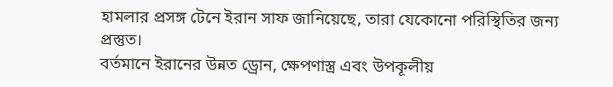হামলার প্রসঙ্গ টেনে ইরান সাফ জানিয়েছে, তারা যেকোনো পরিস্থিতির জন্য প্রস্তুত।
বর্তমানে ইরানের উন্নত ড্রোন, ক্ষেপণাস্ত্র এবং উপকূলীয়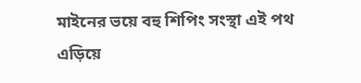মাইনের ভয়ে বহু শিপিং সংস্থা এই পথ এড়িয়ে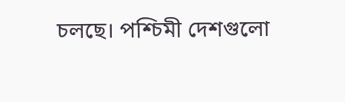চলছে। পশ্চিমী দেশগুলো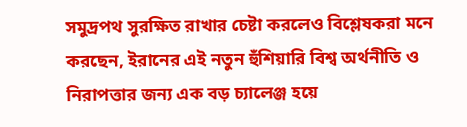সমুদ্রপথ সুরক্ষিত রাখার চেষ্টা করলেও বিশ্লেষকরা মনে করছেন, ইরানের এই নতুন হুঁশিয়ারি বিশ্ব অর্থনীতি ও নিরাপত্তার জন্য এক বড় চ্যালেঞ্জ হয়ে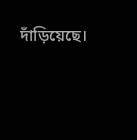দাঁড়িয়েছে।